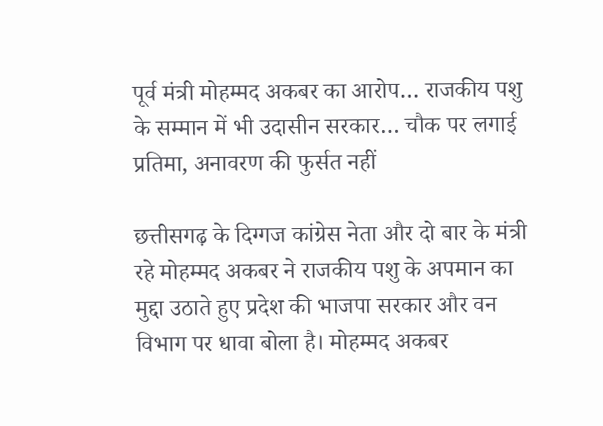पूर्व मंत्री मोहम्मद अकबर का आरोप… राजकीय पशु के सम्मान में भी उदासीन सरकार… चौक पर लगाई प्रतिमा, अनावरण की फुर्सत नहीं

छत्तीसगढ़ के दिग्गज कांग्रेस नेता और दो बार के मंत्री रहे मोहम्मद अकबर ने राजकीय पशु के अपमान का मुद्दा उठाते हुए प्रदेश की भाजपा सरकार और वन विभाग पर धावा बोला है। मोहम्मद अकबर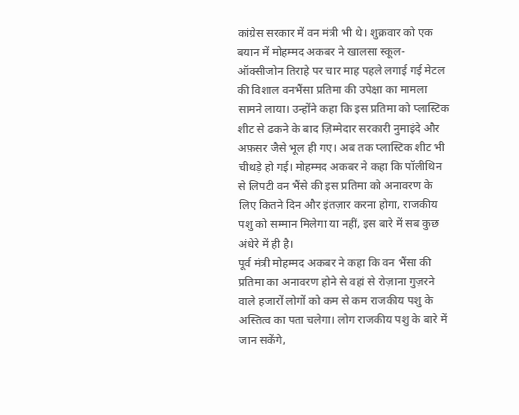कांग्रेस सरकार में वन मंत्री भी थे। शुक्रवार को एक बयान में मोहम्मद अकबर ने खालसा स्कूल-ऑक्सीजोन तिराहे पर चार माह पहले लगाई गई मेटल की विशाल वनभैंसा प्रतिमा की उपेक्षा का मामला सामने लाया। उन्होंने कहा कि इस प्रतिमा को प्लास्टिक शीट से ढकने के बाद ज़िम्मेदार सरकारी नुमाइंदे और अफ़सर जैसे भूल ही गए। अब तक प्लास्टिक शीट भी चीथड़े हो गई। मोहम्मद अकबर ने कहा कि पॉलीथिन से लिपटी वन भैंसे की इस प्रतिमा को अनावरण के लिए कितने दिन और इंतज़ार करना होगा, राजकीय पशु को सम्मान मिलेगा या नहीं, इस बारे में सब कुछ अंधेरे में ही है।
पूर्व मंत्री मोहम्मद अकबर ने कहा कि वन भैंसा की प्रतिमा का अनावरण होने से वहां से रोज़ाना गुज़रने वाले हजारों लोगों को कम से कम राजकीय पशु के अस्तित्व का पता चलेगा। लोग राजकीय पशु के बारे में जान सकेंगे,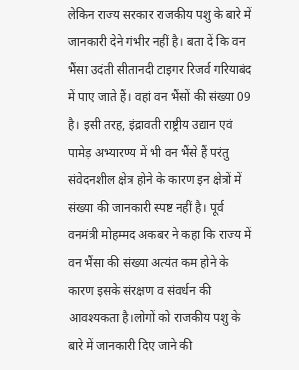लेकिन राज्य सरकार राजकीय पशु के बारे में जानकारी देने गंभीर नहीं है। बता दें कि वन भैंसा उदंती सीतानदी टाइगर रिजर्व गरियाबंद में पाए जाते हैं। वहां वन भैंसों की संख्या 09 है। इसी तरह, इंद्रावती राष्ट्रीय उद्यान एवं पामेड़ अभ्यारण्य में भी वन भैंसे हैं परंतु संवेदनशील क्षेत्र होने के कारण इन क्षेत्रों में संख्या की जानकारी स्पष्ट नहीं है। पूर्व वनमंत्री मोहम्मद अकबर ने कहा कि राज्य में वन भैंसा की संख्या अत्यंत कम होने के कारण इसके संरक्षण व संवर्धन की आवश्यकता है।लोगों को राजकीय पशु के बारे में जानकारी दिए जाने की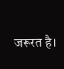जरूरत है।